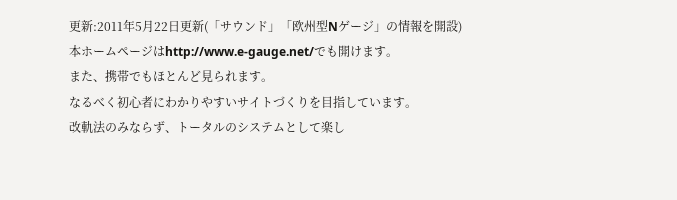更新:2011年5月22日更新(「サウンド」「欧州型Nゲージ」の情報を開設)
本ホームページはhttp://www.e-gauge.net/でも開けます。
また、携帯でもほとんど見られます。
なるべく初心者にわかりやすいサイトづくりを目指しています。
改軌法のみならず、トータルのシステムとして楽し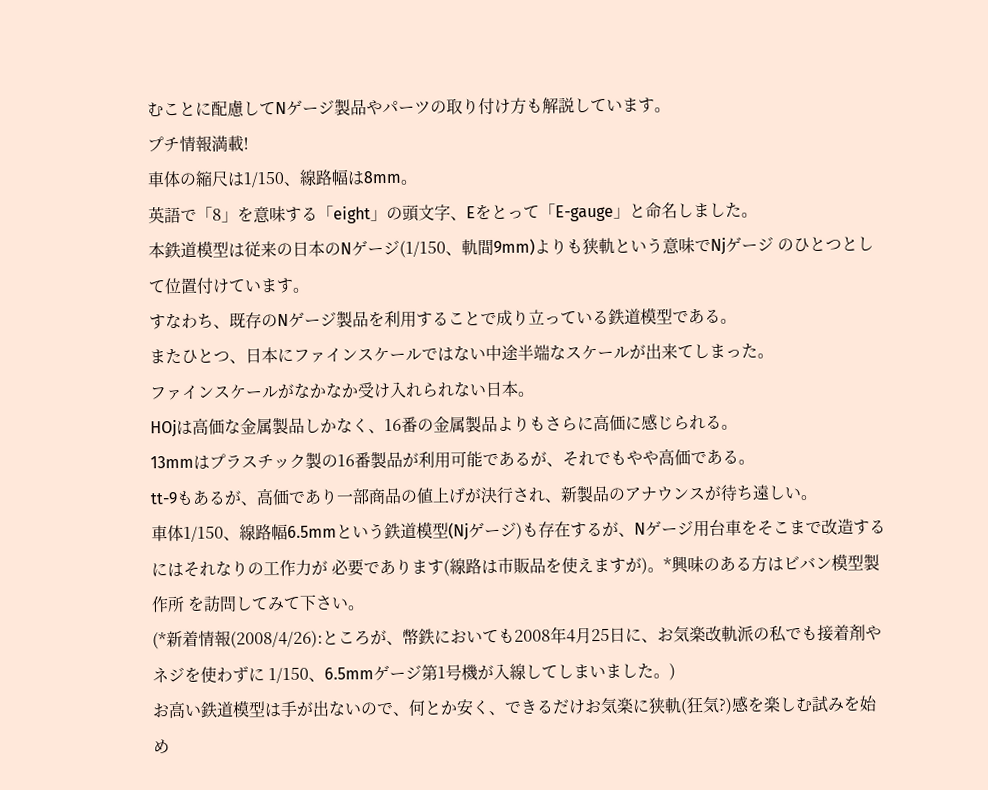むことに配慮してNゲージ製品やパーツの取り付け方も解説しています。
プチ情報満載!
車体の縮尺は1/150、線路幅は8mm。
英語で「8」を意味する「eight」の頭文字、Eをとって「E-gauge」と命名しました。
本鉄道模型は従来の日本のNゲージ(1/150、軌間9mm)よりも狭軌という意味でNjゲージ のひとつとして位置付けています。
すなわち、既存のNゲージ製品を利用することで成り立っている鉄道模型である。
またひとつ、日本にファインスケールではない中途半端なスケールが出来てしまった。
ファインスケールがなかなか受け入れられない日本。
HOjは高価な金属製品しかなく、16番の金属製品よりもさらに高価に感じられる。
13mmはプラスチック製の16番製品が利用可能であるが、それでもやや高価である。
tt-9もあるが、高価であり一部商品の値上げが決行され、新製品のアナウンスが待ち遠しい。
車体1/150、線路幅6.5mmという鉄道模型(Njゲージ)も存在するが、Nゲージ用台車をそこまで改造するにはそれなりの工作力が 必要であります(線路は市販品を使えますが)。*興味のある方はビバン模型製作所 を訪問してみて下さい。
(*新着情報(2008/4/26):ところが、幣鉄においても2008年4月25日に、お気楽改軌派の私でも接着剤やネジを使わずに 1/150、6.5mmゲージ第1号機が入線してしまいました。)
お高い鉄道模型は手が出ないので、何とか安く、できるだけお気楽に狭軌(狂気?)感を楽しむ試みを始め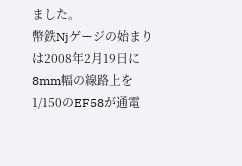ました。
幣鉄Njゲージの始まりは2008年2月19日に8mm幅の線路上を1/150のEF58が通電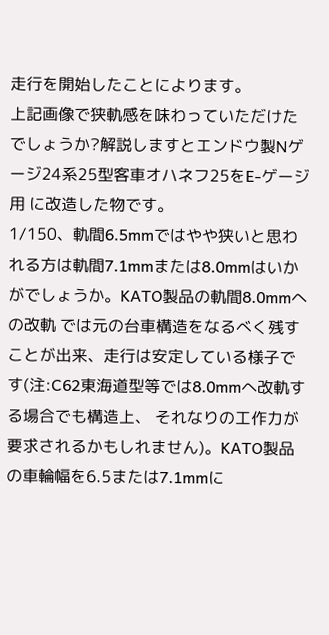走行を開始したことによります。
上記画像で狭軌感を味わっていただけたでしょうか?解説しますとエンドウ製Nゲージ24系25型客車オハネフ25をE-ゲージ用 に改造した物です。
1/150、軌間6.5mmではやや狭いと思われる方は軌間7.1mmまたは8.0mmはいかがでしょうか。KATO製品の軌間8.0mmへの改軌 では元の台車構造をなるべく残すことが出来、走行は安定している様子です(注:C62東海道型等では8.0mmへ改軌する場合でも構造上、 それなりの工作力が要求されるかもしれません)。KATO製品の車輪幅を6.5または7.1mmに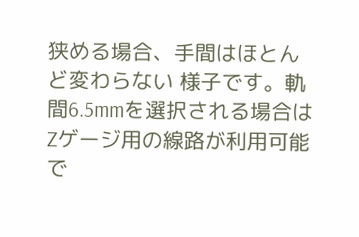狭める場合、手間はほとんど変わらない 様子です。軌間6.5mmを選択される場合はZゲージ用の線路が利用可能で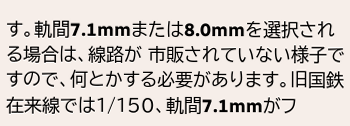す。軌間7.1mmまたは8.0mmを選択される場合は、線路が 市販されていない様子ですので、何とかする必要があります。旧国鉄在来線では1/150、軌間7.1mmがフ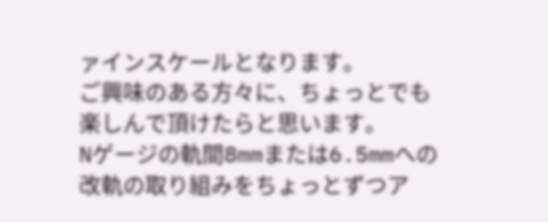ァインスケールとなります。
ご興味のある方々に、ちょっとでも楽しんで頂けたらと思います。
Nゲージの軌間8mmまたは6.5mmへの改軌の取り組みをちょっとずつア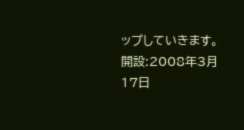ップしていきます。
開設:2008年3月17日